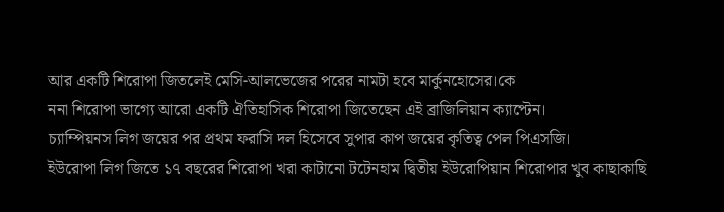আর একটি শিরোপা জিতলেই মেসি-আলভেজের পরের নামটা হবে মার্কুনহোসের।কে
ননা শিরোপা ভাগ্যে আরো একটি ঐতিহাসিক শিরোপা জিতেছেন এই ব্রাজিলিয়ান ক্যাপ্টেন।
চ্যাম্পিয়নস লিগ জয়ের পর প্রথম ফরাসি দল হিসেবে সুপার কাপ জয়ের কৃতিত্ব পেল পিএসজি।
ইউরোপা লিগ জিতে ১৭ বছরের শিরোপা খরা কাটানো টটেনহাম দ্বিতীয় ইউরোপিয়ান শিরোপার খুব কাছাকাছি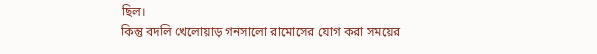ছিল।
কিন্তু বদলি খেলোয়াড় গনসালো রামোসের যোগ করা সময়ের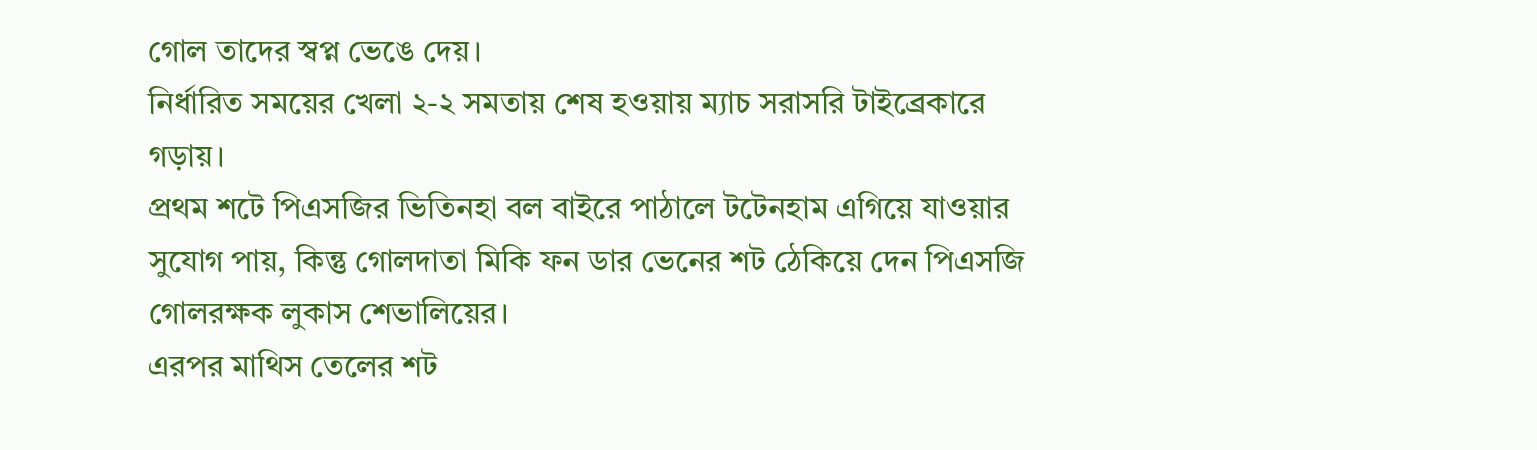গোল তাদের স্বপ্ন ভেঙে দেয়।
নির্ধারিত সময়ের খেলা ২-২ সমতায় শেষ হওয়ায় ম্যাচ সরাসরি টাইব্রেকারে গড়ায়।
প্রথম শটে পিএসজির ভিতিনহা বল বাইরে পাঠালে টটেনহাম এগিয়ে যাওয়ার সুযোগ পায়, কিন্তু গোলদাতা মিকি ফন ডার ভেনের শট ঠেকিয়ে দেন পিএসজি গোলরক্ষক লুকাস শেভালিয়ের।
এরপর মাথিস তেলের শট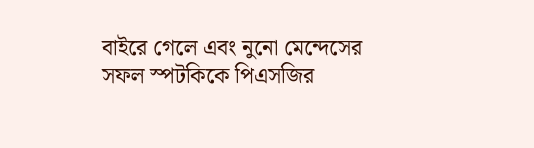বাইরে গেলে এবং নুনো মেন্দেসের সফল স্পটকিকে পিএসজির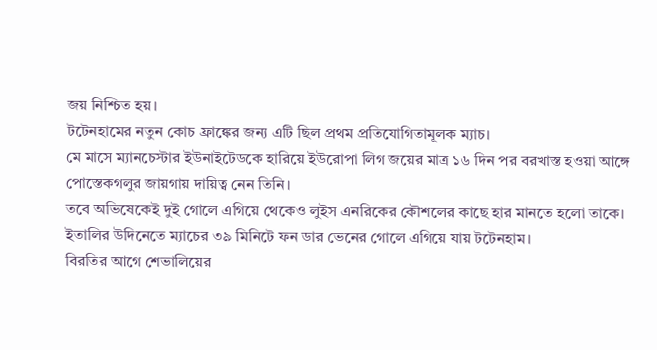জয় নিশ্চিত হয়।
টটেনহামের নতুন কোচ ফ্রাঙ্কের জন্য এটি ছিল প্রথম প্রতিযোগিতামূলক ম্যাচ।
মে মাসে ম্যানচেস্টার ইউনাইটেডকে হারিয়ে ইউরোপা লিগ জয়ের মাত্র ১৬ দিন পর বরখাস্ত হওয়া আঙ্গে পোস্তেকগলুর জায়গায় দায়িত্ব নেন তিনি।
তবে অভিষেকেই দুই গোলে এগিয়ে থেকেও লুইস এনরিকের কৌশলের কাছে হার মানতে হলো তাকে।
ইতালির উদিনেতে ম্যাচের ৩৯ মিনিটে ফন ডার ভেনের গোলে এগিয়ে যায় টটেনহাম।
বিরতির আগে শেভালিয়ের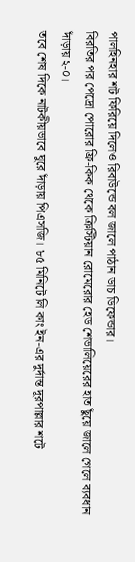পালহিনহার শট ফিরিয়ে দিলেও রিবাউন্ডে বল জালে পাঠান ডাচ ডিফেন্ডার।
বিরতির পর পেদ্রো পোরোর ফ্রি-কিক থেকে ক্রিস্টিয়ান রোমেরোর হেড শেভালিয়েরের হাত ছুঁয়ে জালে গেলে ব্যবধান দাঁড়ায় ২-০।
তবে শেষ দিকে নাটকীয়ভাবে ঘুরে দাঁড়ায় পিএসজি। ৮৫ মিনিটে লি কাং ইন-এর দুর্দান্ত দূরপাল্লার শটে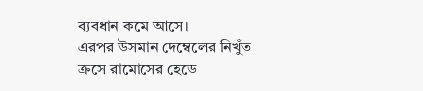ব্যবধান কমে আসে।
এরপর উসমান দেম্বেলের নিখুঁত ক্রসে রামোসের হেডে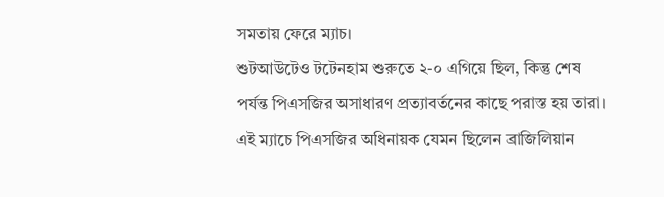সমতায় ফেরে ম্যাচ।
শুটআউটেও টটেনহাম শুরুতে ২-০ এগিয়ে ছিল, কিন্তু শেষ পর্যন্ত পিএসজির অসাধারণ প্রত্যাবর্তনের কাছে পরাস্ত হয় তারা।
এই ম্যাচে পিএসজির অধিনায়ক যেমন ছিলেন ব্রাজিলিয়ান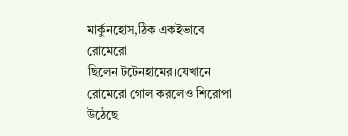মার্কুনহোস,ঠিক একইভাবে রোমেরো
ছিলেন টটেনহামের।যেখানে রোমেরো গোল করলেও শিরোপা উঠেছে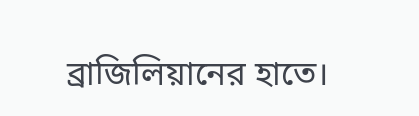ব্রাজিলিয়ানের হাতে।